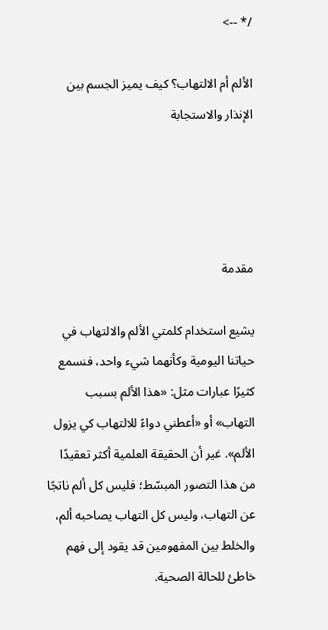/* -->

الألم أم الالتهاب؟ كيف يميز الجسم بين الإنذار والاستجابة




مقدمة

يشيع استخدام كلمتي الألم والالتهاب في حياتنا اليومية وكأنهما شيء واحد، فنسمع كثيرًا عبارات مثل: «هذا الألم بسبب التهاب» أو «أعطني دواءً للالتهاب كي يزول الألم». غير أن الحقيقة العلمية أكثر تعقيدًا من هذا التصور المبسّط؛ فليس كل ألم ناتجًا عن التهاب، وليس كل التهاب يصاحبه ألم، والخلط بين المفهومين قد يقود إلى فهم خاطئ للحالة الصحية.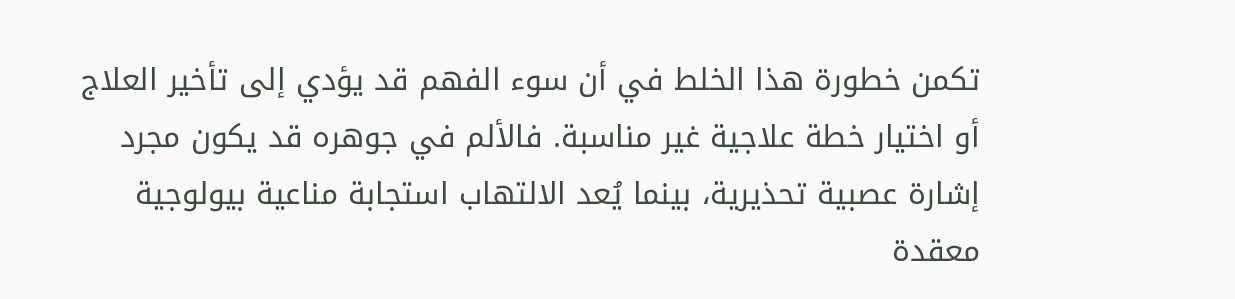تكمن خطورة هذا الخلط في أن سوء الفهم قد يؤدي إلى تأخير العلاج أو اختيار خطة علاجية غير مناسبة. فالألم في جوهره قد يكون مجرد إشارة عصبية تحذيرية، بينما يُعد الالتهاب استجابة مناعية بيولوجية معقدة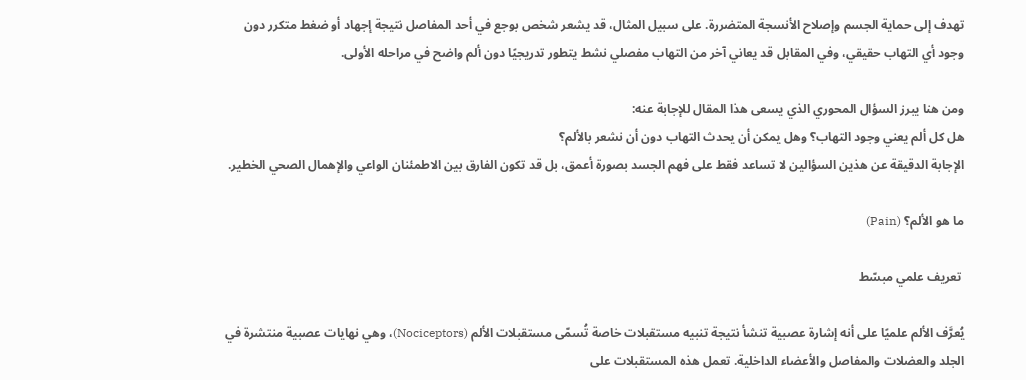تهدف إلى حماية الجسم وإصلاح الأنسجة المتضررة. على سبيل المثال، قد يشعر شخص بوجع في أحد المفاصل نتيجة إجهاد أو ضغط متكرر دون وجود أي التهاب حقيقي، وفي المقابل قد يعاني آخر من التهاب مفصلي نشط يتطور تدريجيًا دون ألم واضح في مراحله الأولى.

ومن هنا يبرز السؤال المحوري الذي يسعى هذا المقال للإجابة عنه:
هل كل ألم يعني وجود التهاب؟ وهل يمكن أن يحدث التهاب دون أن نشعر بالألم؟
الإجابة الدقيقة عن هذين السؤالين لا تساعد فقط على فهم الجسد بصورة أعمق، بل قد تكون الفارق بين الاطمئنان الواعي والإهمال الصحي الخطير.

ما هو الألم؟ (Pain)

 تعريف علمي مبسّط

يُعرَّف الألم علميًا على أنه إشارة عصبية تنشأ نتيجة تنبيه مستقبلات خاصة تُسمّى مستقبلات الألم (Nociceptors)، وهي نهايات عصبية منتشرة في الجلد والعضلات والمفاصل والأعضاء الداخلية. تعمل هذه المستقبلات على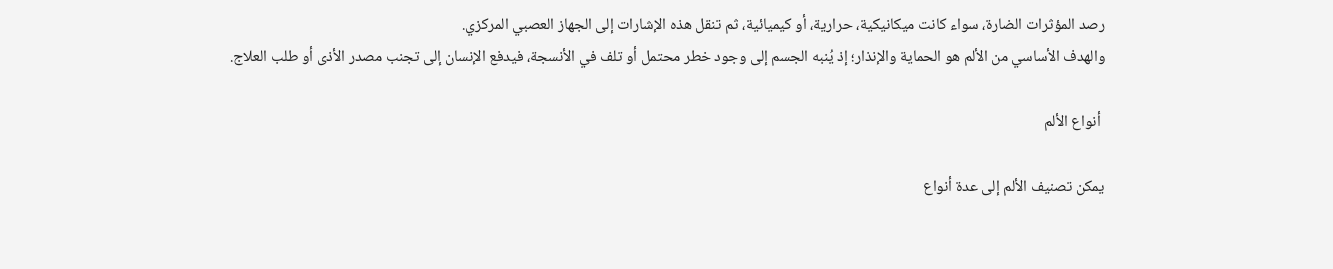رصد المؤثرات الضارة، سواء كانت ميكانيكية، حرارية، أو كيميائية، ثم تنقل هذه الإشارات إلى الجهاز العصبي المركزي.
والهدف الأساسي من الألم هو الحماية والإنذار؛ إذ يُنبه الجسم إلى وجود خطر محتمل أو تلف في الأنسجة، فيدفع الإنسان إلى تجنب مصدر الأذى أو طلب العلاج.

 أنواع الألم

يمكن تصنيف الألم إلى عدة أنواع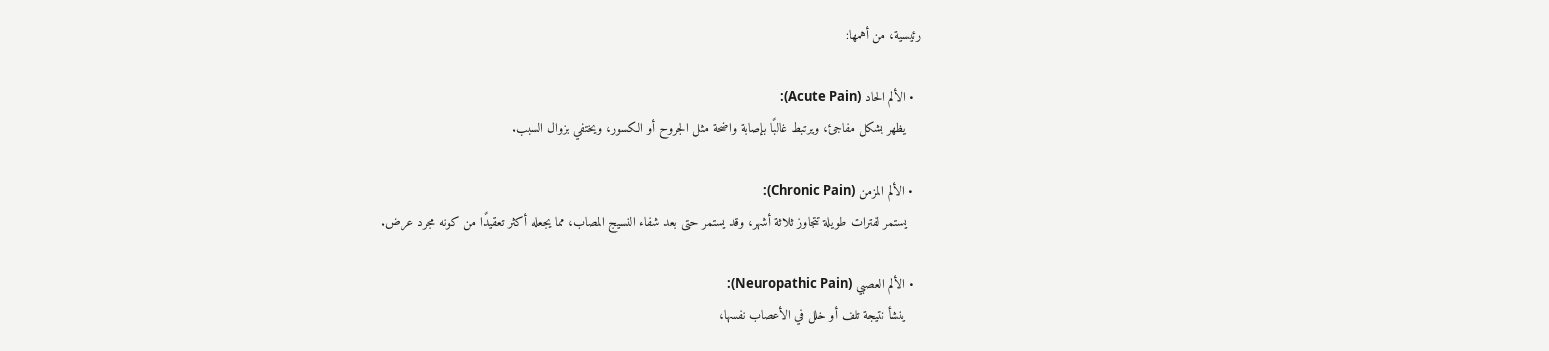رئيسية، من أهمها:

  • الألم الحاد (Acute Pain):
    يظهر بشكل مفاجئ، ويرتبط غالبًا بإصابة واضحة مثل الجروح أو الكسور، ويختفي بزوال السبب.

  • الألم المزمن (Chronic Pain):
    يستمر لفترات طويلة تتجاوز ثلاثة أشهر، وقد يستمر حتى بعد شفاء النسيج المصاب، مما يجعله أكثر تعقيدًا من كونه مجرد عرض.

  • الألم العصبي (Neuropathic Pain):
    ينشأ نتيجة تلف أو خلل في الأعصاب نفسها،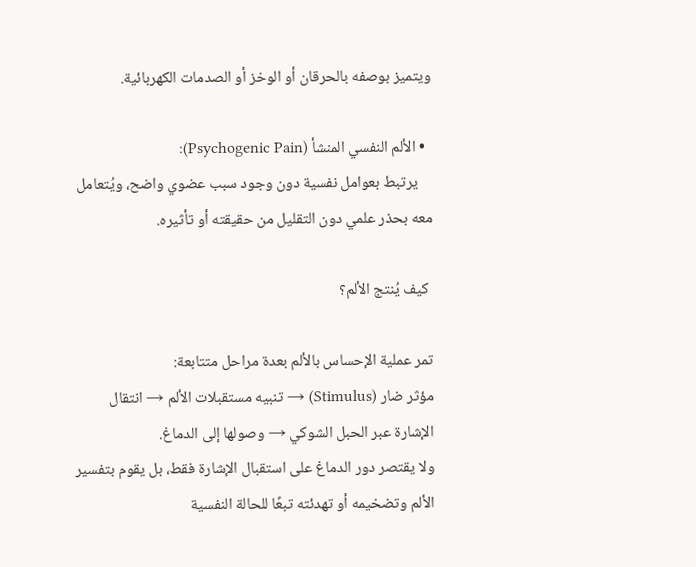ويتميز بوصفه بالحرقان أو الوخز أو الصدمات الكهربائية.

  • الألم النفسي المنشأ (Psychogenic Pain):
    يرتبط بعوامل نفسية دون وجود سبب عضوي واضح، ويُتعامل معه بحذر علمي دون التقليل من حقيقته أو تأثيره.

 كيف يُنتج الألم؟

تمر عملية الإحساس بالألم بعدة مراحل متتابعة:
مؤثر ضار (Stimulus) → تنبيه مستقبلات الألم → انتقال الإشارة عبر الحبل الشوكي → وصولها إلى الدماغ.
ولا يقتصر دور الدماغ على استقبال الإشارة فقط، بل يقوم بتفسير الألم وتضخيمه أو تهدئته تبعًا للحالة النفسية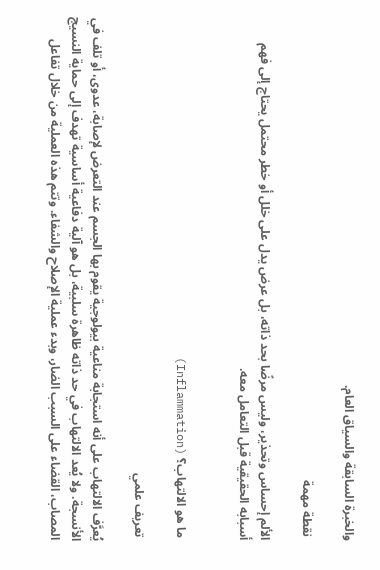والخبرة السابقة والسياق العام.

 نقطة مهمة

الألم إحساس وتحذير، وليس مرضًا بحد ذاته، بل عرض يدل على خلل أو خطر محتمل يحتاج إلى فهم أسبابه الحقيقية قبل التعامل معه.


 ما هو الالتهاب؟ (Inflammation)

 تعريف علمي

يُعرَّف الالتهاب على أنه استجابة مناعية بيولوجية يقوم بها الجسم عند التعرض لإصابة، عدوى، أو تلف في الأنسجة. ولا يُعد الالتهاب في حد ذاته ظاهرة سلبية، بل هو آلية دفاعية أساسية تهدف إلى حماية النسيج المصاب، القضاء على السبب الضار، وبدء عملية الإصلاح والشفاء. وتتم هذه العملية من خلال تفاعل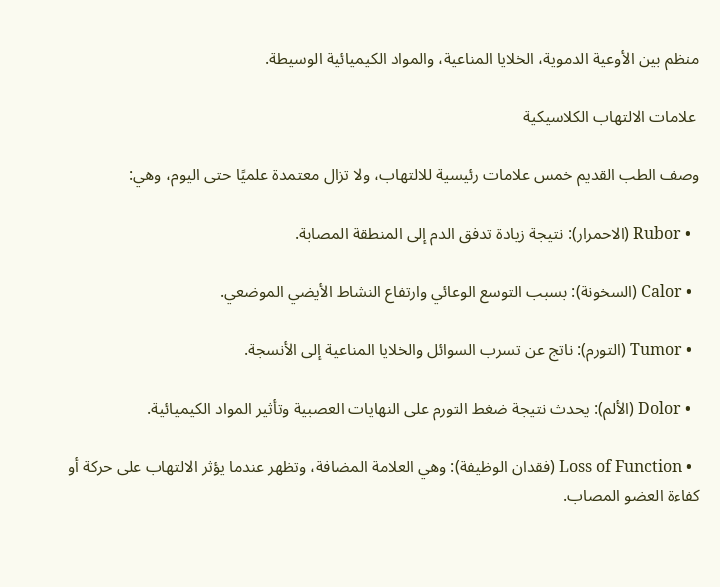منظم بين الأوعية الدموية، الخلايا المناعية، والمواد الكيميائية الوسيطة.

 علامات الالتهاب الكلاسيكية

وصف الطب القديم خمس علامات رئيسية للالتهاب، ولا تزال معتمدة علميًا حتى اليوم، وهي:

  • Rubor (الاحمرار): نتيجة زيادة تدفق الدم إلى المنطقة المصابة.

  • Calor (السخونة): بسبب التوسع الوعائي وارتفاع النشاط الأيضي الموضعي.

  • Tumor (التورم): ناتج عن تسرب السوائل والخلايا المناعية إلى الأنسجة.

  • Dolor (الألم): يحدث نتيجة ضغط التورم على النهايات العصبية وتأثير المواد الكيميائية.

  • Loss of Function (فقدان الوظيفة): وهي العلامة المضافة، وتظهر عندما يؤثر الالتهاب على حركة أو كفاءة العضو المصاب.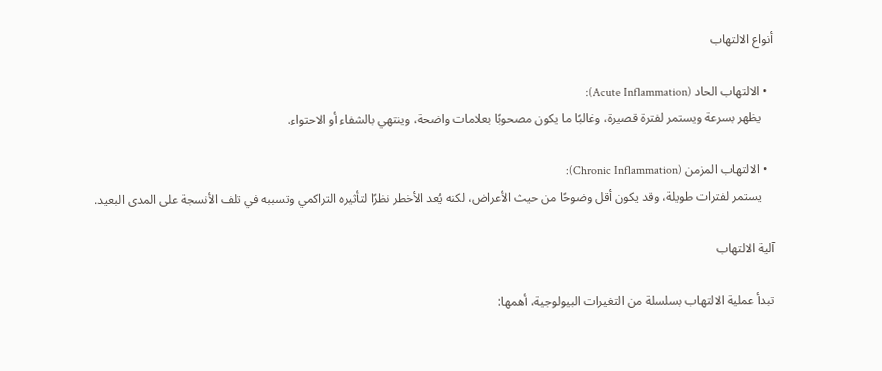أنواع الالتهاب

  • الالتهاب الحاد (Acute Inflammation):
    يظهر بسرعة ويستمر لفترة قصيرة، وغالبًا ما يكون مصحوبًا بعلامات واضحة، وينتهي بالشفاء أو الاحتواء.

  • الالتهاب المزمن (Chronic Inflammation):
    يستمر لفترات طويلة، وقد يكون أقل وضوحًا من حيث الأعراض، لكنه يُعد الأخطر نظرًا لتأثيره التراكمي وتسببه في تلف الأنسجة على المدى البعيد.

آلية الالتهاب

تبدأ عملية الالتهاب بسلسلة من التغيرات البيولوجية، أهمها: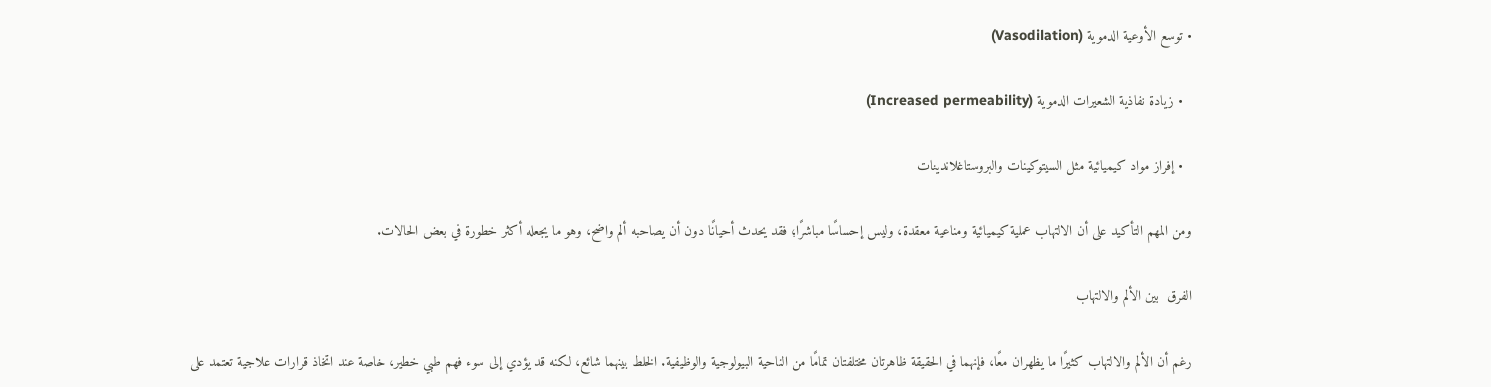• توسع الأوعية الدموية (Vasodilation)

  • زيادة نفاذية الشعيرات الدموية (Increased permeability)

  • إفراز مواد كيميائية مثل السيتوكينات والبروستاغلاندينات

ومن المهم التأكيد على أن الالتهاب عملية كيميائية ومناعية معقدة، وليس إحساسًا مباشرًا؛ فقد يحدث أحيانًا دون أن يصاحبه ألم واضح، وهو ما يجعله أكثر خطورة في بعض الحالات.

الفرق  بين الألم والالتهاب

رغم أن الألم والالتهاب كثيرًا ما يظهران معًا، فإنهما في الحقيقة ظاهرتان مختلفتان تمامًا من الناحية البيولوجية والوظيفية. الخلط بينهما شائع، لكنه قد يؤدي إلى سوء فهم طبي خطير، خاصة عند اتخاذ قرارات علاجية تعتمد على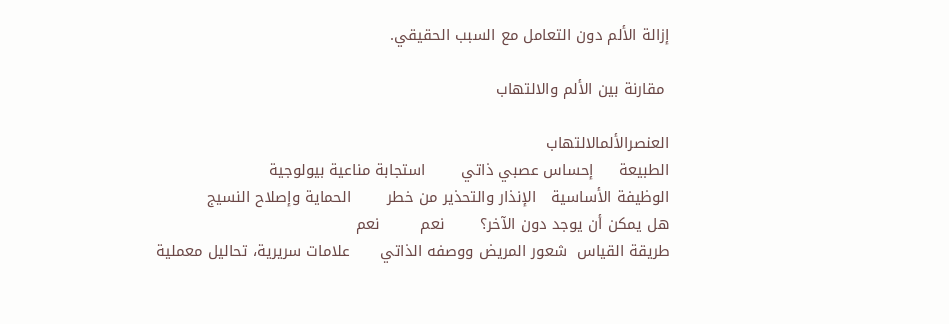إزالة الألم دون التعامل مع السبب الحقيقي.

 مقارنة بين الألم والالتهاب

العنصرالألمالالتهاب
الطبيعة     إحساس عصبي ذاتي       استجابة مناعية بيولوجية
الوظيفة الأساسية   الإنذار والتحذير من خطر       الحماية وإصلاح النسيج
هل يمكن أن يوجد دون الآخر؟       نعم        نعم
طريقة القياس  شعور المريض ووصفه الذاتي      علامات سريرية، تحاليل معملية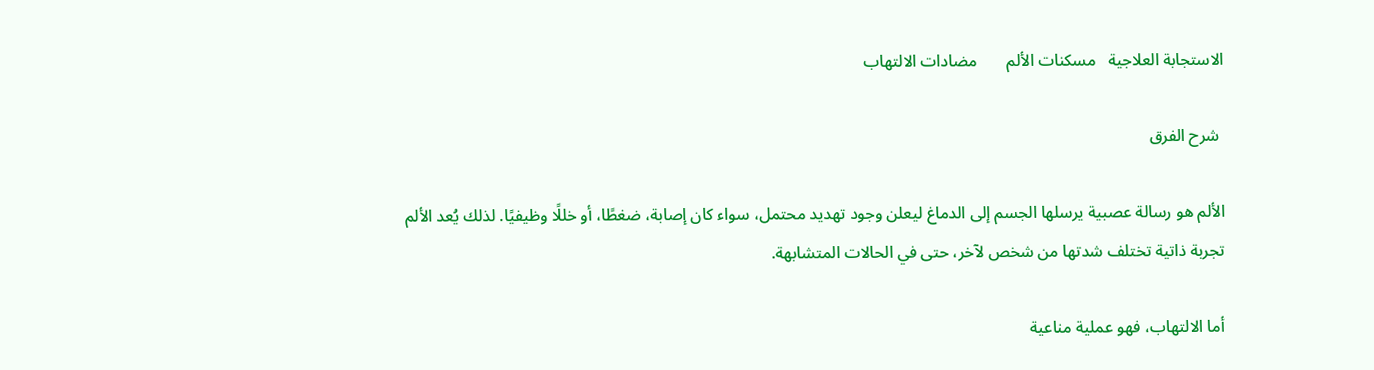الاستجابة العلاجية   مسكنات الألم       مضادات الالتهاب

 شرح الفرق

الألم هو رسالة عصبية يرسلها الجسم إلى الدماغ ليعلن وجود تهديد محتمل، سواء كان إصابة، ضغطًا، أو خللًا وظيفيًا. لذلك يُعد الألم تجربة ذاتية تختلف شدتها من شخص لآخر، حتى في الحالات المتشابهة.

أما الالتهاب، فهو عملية مناعية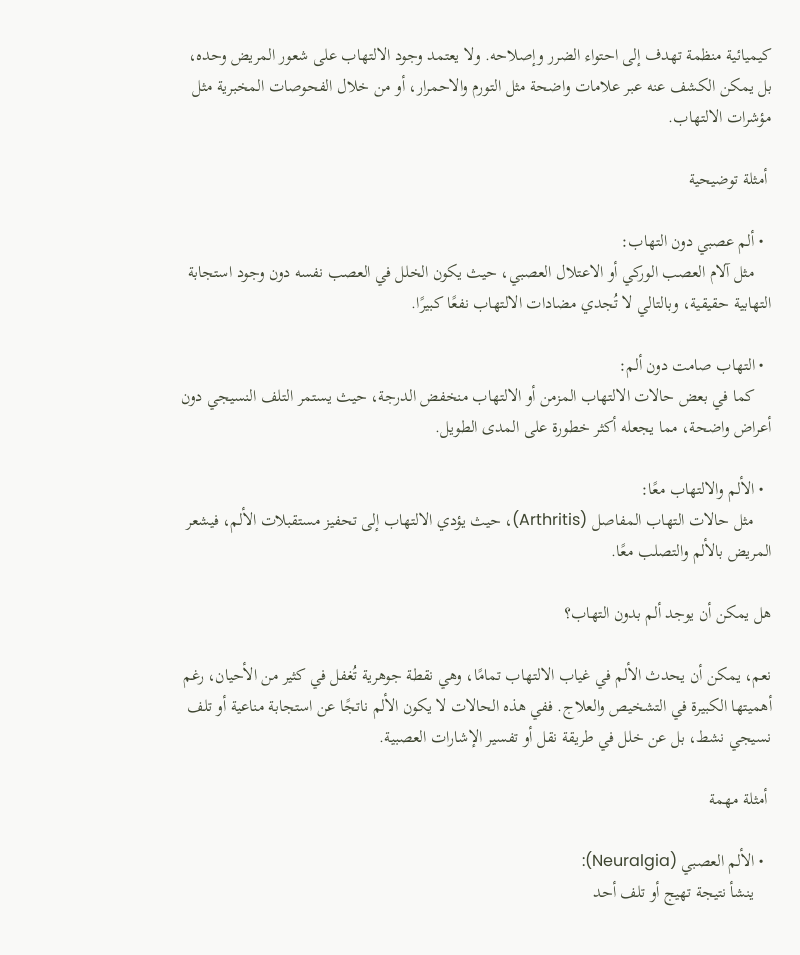كيميائية منظمة تهدف إلى احتواء الضرر وإصلاحه. ولا يعتمد وجود الالتهاب على شعور المريض وحده، بل يمكن الكشف عنه عبر علامات واضحة مثل التورم والاحمرار، أو من خلال الفحوصات المخبرية مثل مؤشرات الالتهاب.

 أمثلة توضيحية

  • ألم عصبي دون التهاب:
    مثل آلام العصب الوركي أو الاعتلال العصبي، حيث يكون الخلل في العصب نفسه دون وجود استجابة التهابية حقيقية، وبالتالي لا تُجدي مضادات الالتهاب نفعًا كبيرًا.

  • التهاب صامت دون ألم:
    كما في بعض حالات الالتهاب المزمن أو الالتهاب منخفض الدرجة، حيث يستمر التلف النسيجي دون أعراض واضحة، مما يجعله أكثر خطورة على المدى الطويل.

  • الألم والالتهاب معًا:
    مثل حالات التهاب المفاصل (Arthritis)، حيث يؤدي الالتهاب إلى تحفيز مستقبلات الألم، فيشعر المريض بالألم والتصلب معًا.

هل يمكن أن يوجد ألم بدون التهاب؟

نعم، يمكن أن يحدث الألم في غياب الالتهاب تمامًا، وهي نقطة جوهرية تُغفل في كثير من الأحيان، رغم أهميتها الكبيرة في التشخيص والعلاج. ففي هذه الحالات لا يكون الألم ناتجًا عن استجابة مناعية أو تلف نسيجي نشط، بل عن خلل في طريقة نقل أو تفسير الإشارات العصبية.

 أمثلة مهمة

  • الألم العصبي (Neuralgia):
    ينشأ نتيجة تهيج أو تلف أحد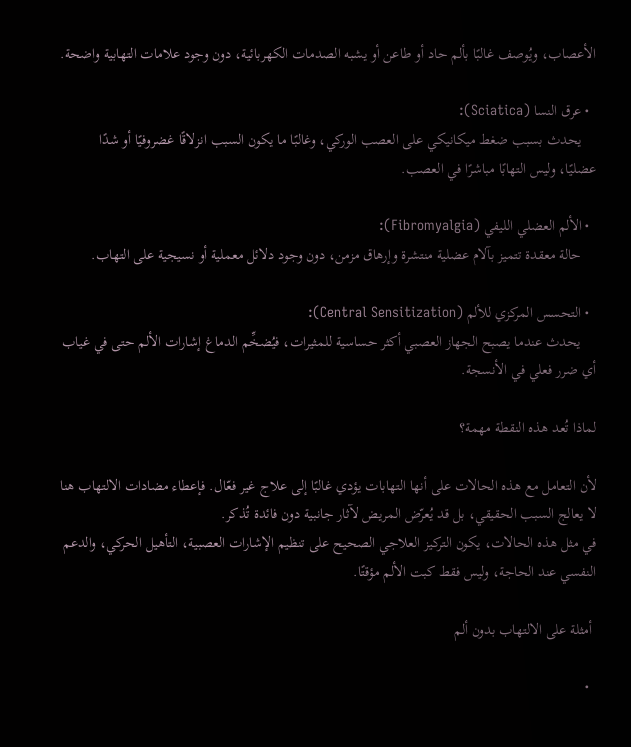الأعصاب، ويُوصف غالبًا بألم حاد أو طاعن أو يشبه الصدمات الكهربائية، دون وجود علامات التهابية واضحة.

  • عرق النسا (Sciatica):
    يحدث بسبب ضغط ميكانيكي على العصب الوركي، وغالبًا ما يكون السبب انزلاقًا غضروفيًا أو شدًا عضليًا، وليس التهابًا مباشرًا في العصب.

  • الألم العضلي الليفي (Fibromyalgia):
    حالة معقدة تتميز بآلام عضلية منتشرة وإرهاق مزمن، دون وجود دلائل معملية أو نسيجية على التهاب.

  • التحسس المركزي للألم (Central Sensitization):
    يحدث عندما يصبح الجهاز العصبي أكثر حساسية للمثيرات، فيُضخِّم الدماغ إشارات الألم حتى في غياب أي ضرر فعلي في الأنسجة.

لماذا تُعد هذه النقطة مهمة؟

لأن التعامل مع هذه الحالات على أنها التهابات يؤدي غالبًا إلى علاج غير فعّال. فإعطاء مضادات الالتهاب هنا لا يعالج السبب الحقيقي، بل قد يُعرّض المريض لآثار جانبية دون فائدة تُذكر.
في مثل هذه الحالات، يكون التركيز العلاجي الصحيح على تنظيم الإشارات العصبية، التأهيل الحركي، والدعم النفسي عند الحاجة، وليس فقط كبت الألم مؤقتًا.

 أمثلة على الالتهاب بدون ألم

  •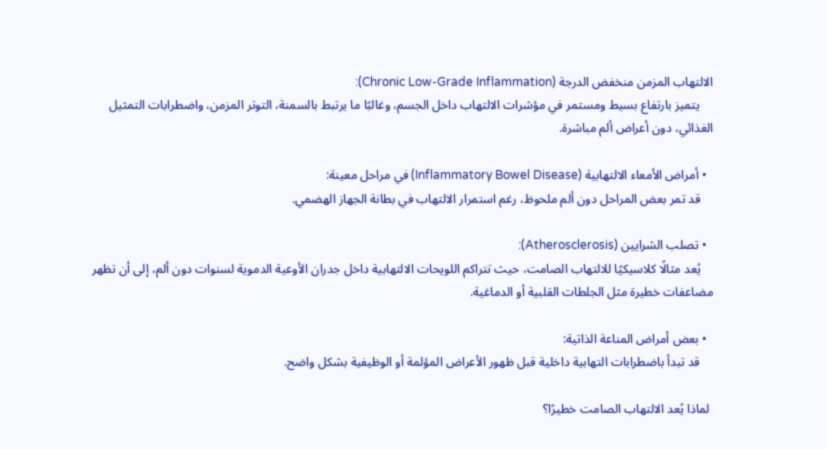الالتهاب المزمن منخفض الدرجة (Chronic Low-Grade Inflammation):
    يتميز بارتفاع بسيط ومستمر في مؤشرات الالتهاب داخل الجسم، وغالبًا ما يرتبط بالسمنة، التوتر المزمن، واضطرابات التمثيل الغذائي، دون أعراض ألم مباشرة.

  • أمراض الأمعاء الالتهابية (Inflammatory Bowel Disease) في مراحل معينة:
    قد تمر بعض المراحل دون ألم ملحوظ، رغم استمرار الالتهاب في بطانة الجهاز الهضمي.

  • تصلب الشرايين (Atherosclerosis):
    يُعد مثالًا كلاسيكيًا للالتهاب الصامت، حيث تتراكم اللويحات الالتهابية داخل جدران الأوعية الدموية لسنوات دون ألم، إلى أن تظهر مضاعفات خطيرة مثل الجلطات القلبية أو الدماغية.

  • بعض أمراض المناعة الذاتية:
    قد تبدأ باضطرابات التهابية داخلية قبل ظهور الأعراض المؤلمة أو الوظيفية بشكل واضح.

 لماذا يُعد الالتهاب الصامت خطيرًا؟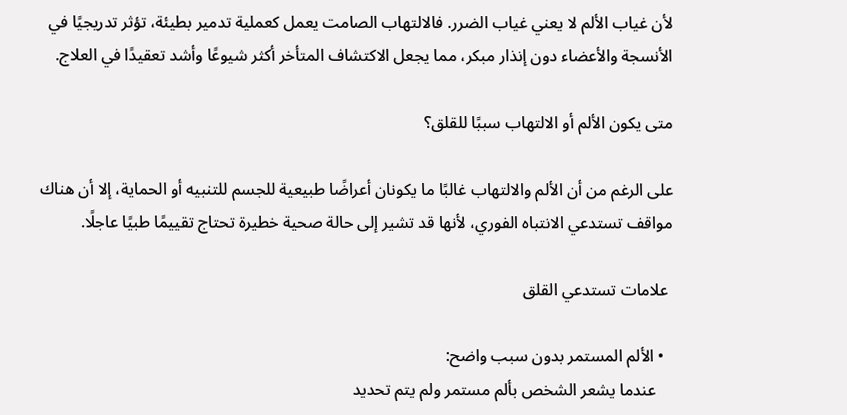لأن غياب الألم لا يعني غياب الضرر. فالالتهاب الصامت يعمل كعملية تدمير بطيئة، تؤثر تدريجيًا في الأنسجة والأعضاء دون إنذار مبكر، مما يجعل الاكتشاف المتأخر أكثر شيوعًا وأشد تعقيدًا في العلاج.

متى يكون الألم أو الالتهاب سببًا للقلق؟

على الرغم من أن الألم والالتهاب غالبًا ما يكونان أعراضًا طبيعية للجسم للتنبيه أو الحماية، إلا أن هناك مواقف تستدعي الانتباه الفوري، لأنها قد تشير إلى حالة صحية خطيرة تحتاج تقييمًا طبيًا عاجلًا.

 علامات تستدعي القلق

  • الألم المستمر بدون سبب واضح:
    عندما يشعر الشخص بألم مستمر ولم يتم تحديد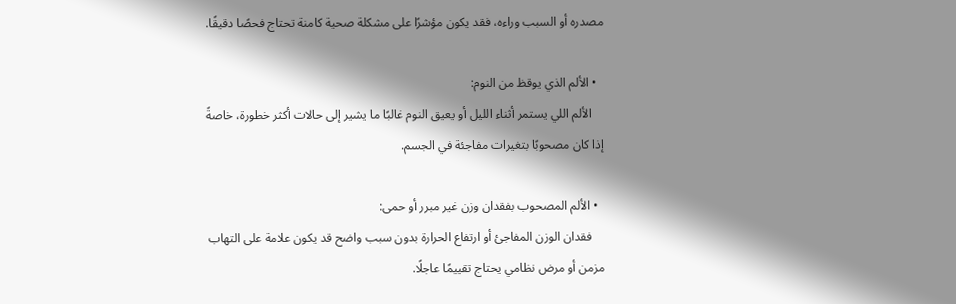مصدره أو السبب وراءه، فقد يكون مؤشرًا على مشكلة صحية كامنة تحتاج فحصًا دقيقًا.

  • الألم الذي يوقظ من النوم:
    الألم اللي يستمر أثناء الليل أو يعيق النوم غالبًا ما يشير إلى حالات أكثر خطورة، خاصةً إذا كان مصحوبًا بتغيرات مفاجئة في الجسم.

  • الألم المصحوب بفقدان وزن غير مبرر أو حمى:
    فقدان الوزن المفاجئ أو ارتفاع الحرارة بدون سبب واضح قد يكون علامة على التهاب مزمن أو مرض نظامي يحتاج تقييمًا عاجلًا.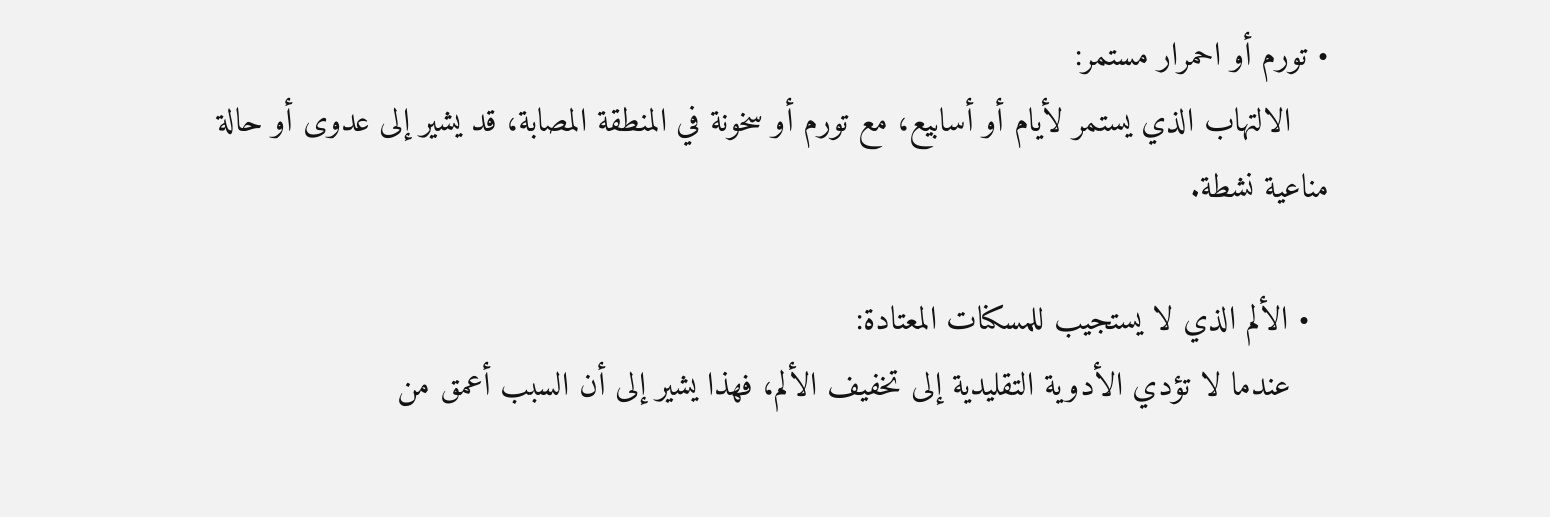• تورم أو احمرار مستمر:
    الالتهاب الذي يستمر لأيام أو أسابيع، مع تورم أو سخونة في المنطقة المصابة، قد يشير إلى عدوى أو حالة مناعية نشطة.

  • الألم الذي لا يستجيب للمسكنات المعتادة:
    عندما لا تؤدي الأدوية التقليدية إلى تخفيف الألم، فهذا يشير إلى أن السبب أعمق من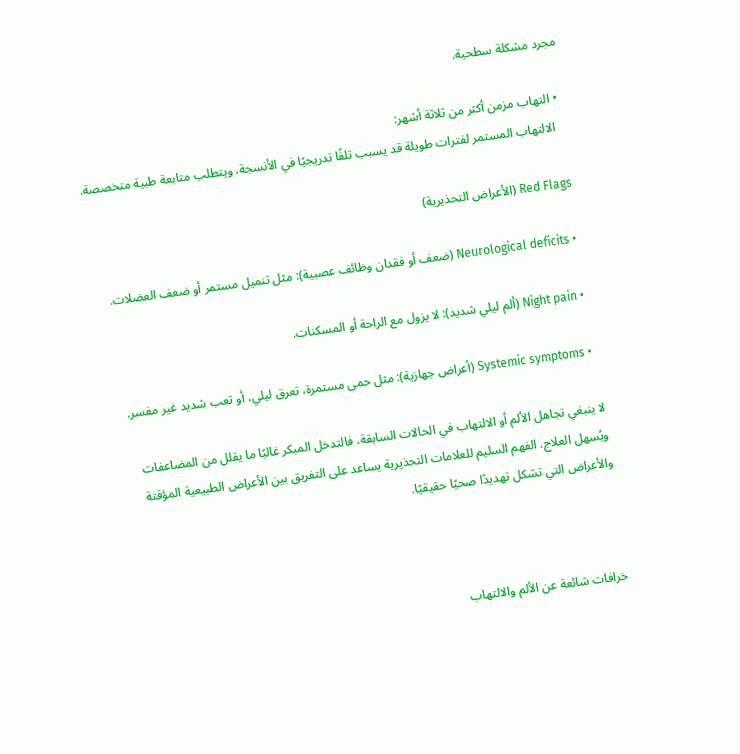مجرد مشكلة سطحية.

  • التهاب مزمن أكثر من ثلاثة أشهر:
    الالتهاب المستمر لفترات طويلة قد يسبب تلفًا تدريجيًا في الأنسجة، ويتطلب متابعة طبية متخصصة.

 Red Flags (الأعراض التحذيرية)

  • Neurological deficits (ضعف أو فقدان وظائف عصبية): مثل تنميل مستمر أو ضعف العضلات.

  • Night pain (ألم ليلي شديد): لا يزول مع الراحة أو المسكنات.

  • Systemic symptoms (أعراض جهازية): مثل حمى مستمرة، تعرق ليلي، أو تعب شديد غير مفسر.

لا ينبغي تجاهل الألم أو الالتهاب في الحالات السابقة، فالتدخل المبكر غالبًا ما يقلل من المضاعفات ويُسهل العلاج. الفهم السليم للعلامات التحذيرية يساعد على التفريق بين الأعراض الطبيعية المؤقتة والأعراض التي تشكل تهديدًا صحيًا حقيقيًا.



خرافات شائعة عن الألم والالتهاب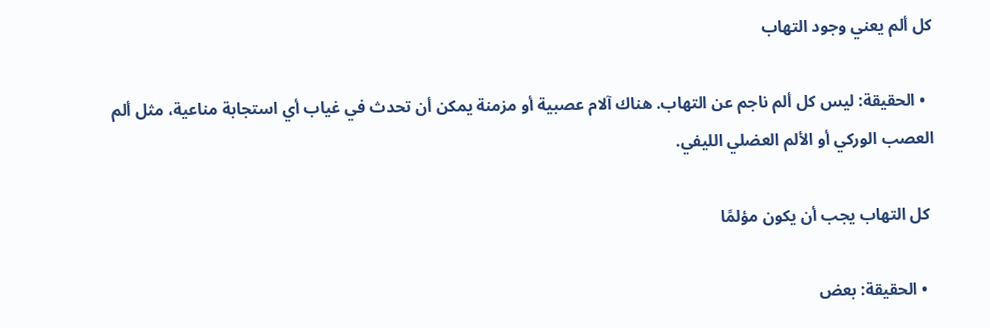كل ألم يعني وجود التهاب

  • الحقيقة: ليس كل ألم ناجم عن التهاب. هناك آلام عصبية أو مزمنة يمكن أن تحدث في غياب أي استجابة مناعية، مثل ألم العصب الوركي أو الألم العضلي الليفي.

 كل التهاب يجب أن يكون مؤلمًا

  • الحقيقة: بعض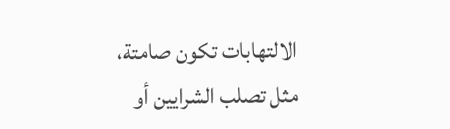الالتهابات تكون صامتة، مثل تصلب الشرايين أو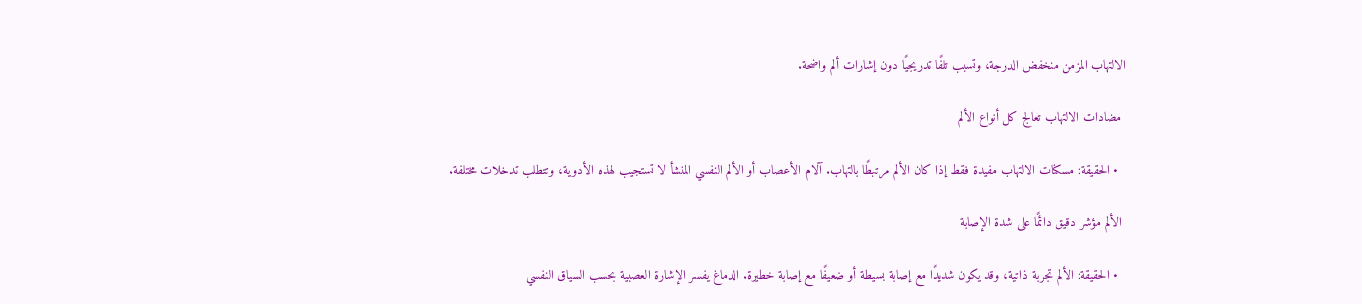الالتهاب المزمن منخفض الدرجة، وتسبب تلفًا تدريجيًا دون إشارات ألم واضحة.

 مضادات الالتهاب تعالج كل أنواع الألم

  • الحقيقة: مسكنات الالتهاب مفيدة فقط إذا كان الألم مرتبطًا بالتهاب. آلام الأعصاب أو الألم النفسي المنشأ لا تستجيب لهذه الأدوية، وتتطلب تدخلات مختلفة.

 الألم مؤشر دقيق دائمًا على شدة الإصابة

  • الحقيقة: الألم تجربة ذاتية، وقد يكون شديدًا مع إصابة بسيطة أو ضعيفًا مع إصابة خطيرة. الدماغ يفسر الإشارة العصبية بحسب السياق النفسي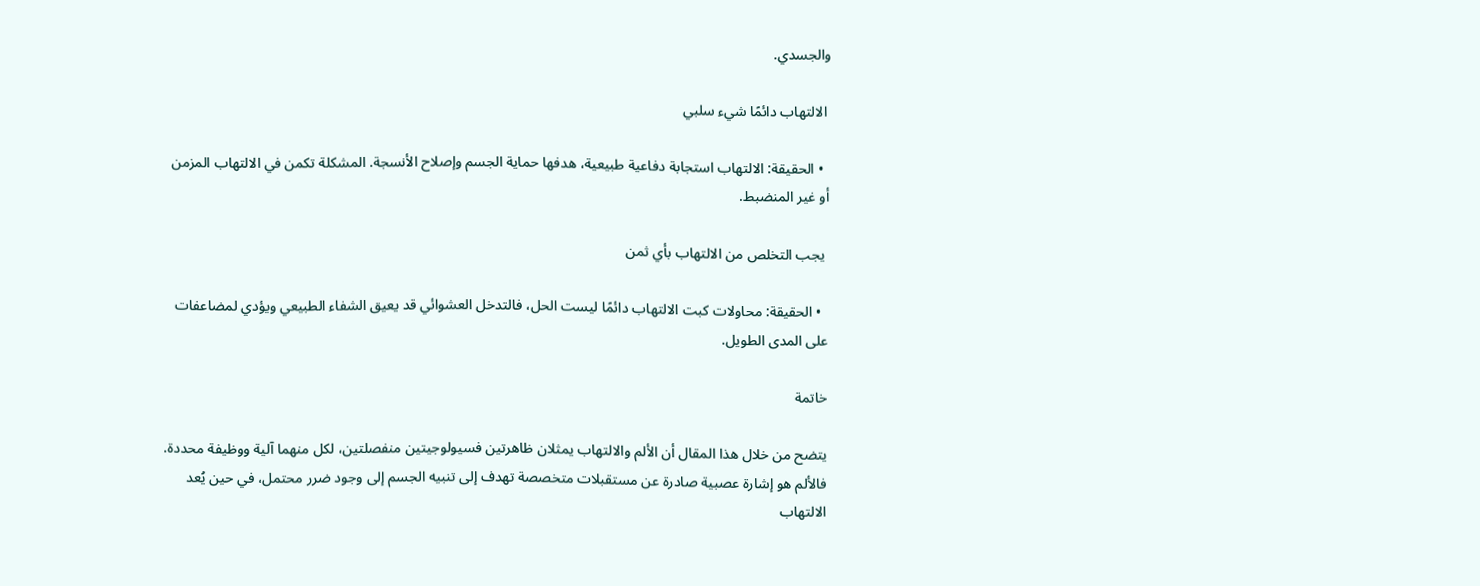والجسدي.

 الالتهاب دائمًا شيء سلبي

  • الحقيقة: الالتهاب استجابة دفاعية طبيعية، هدفها حماية الجسم وإصلاح الأنسجة. المشكلة تكمن في الالتهاب المزمن أو غير المنضبط.

 يجب التخلص من الالتهاب بأي ثمن

  • الحقيقة: محاولات كبت الالتهاب دائمًا ليست الحل، فالتدخل العشوائي قد يعيق الشفاء الطبيعي ويؤدي لمضاعفات على المدى الطويل.

خاتمة

يتضح من خلال هذا المقال أن الألم والالتهاب يمثلان ظاهرتين فسيولوجيتين منفصلتين، لكل منهما آلية ووظيفة محددة. فالألم هو إشارة عصبية صادرة عن مستقبلات متخصصة تهدف إلى تنبيه الجسم إلى وجود ضرر محتمل، في حين يُعد الالتهاب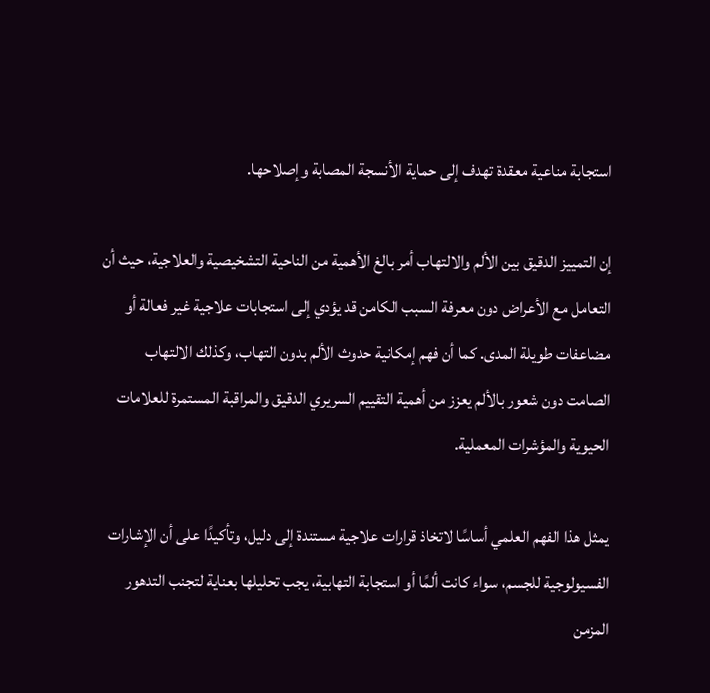استجابة مناعية معقدة تهدف إلى حماية الأنسجة المصابة وإصلاحها.

إن التمييز الدقيق بين الألم والالتهاب أمر بالغ الأهمية من الناحية التشخيصية والعلاجية، حيث أن التعامل مع الأعراض دون معرفة السبب الكامن قد يؤدي إلى استجابات علاجية غير فعالة أو مضاعفات طويلة المدى. كما أن فهم إمكانية حدوث الألم بدون التهاب، وكذلك الالتهاب الصامت دون شعور بالألم يعزز من أهمية التقييم السريري الدقيق والمراقبة المستمرة للعلامات الحيوية والمؤشرات المعملية.

يمثل هذا الفهم العلمي أساسًا لاتخاذ قرارات علاجية مستندة إلى دليل، وتأكيدًا على أن الإشارات الفسيولوجية للجسم، سواء كانت ألمًا أو استجابة التهابية، يجب تحليلها بعناية لتجنب التدهور المزمن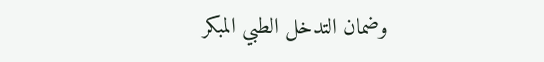وضمان التدخل الطبي المبكر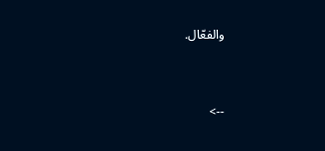والفعّال.


-->